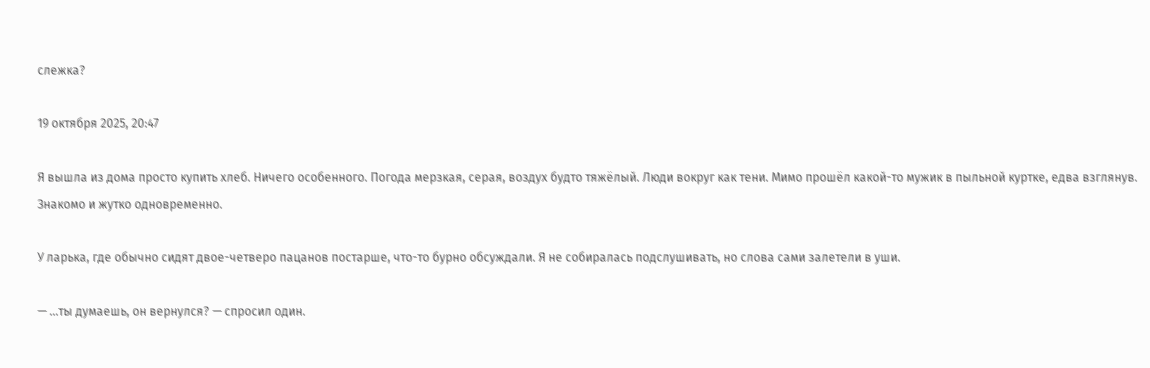слежка?

19 октября 2025, 20:47

Я вышла из дома просто купить хлеб. Ничего особенного. Погода мерзкая, серая, воздух будто тяжёлый. Люди вокруг как тени. Мимо прошёл какой-то мужик в пыльной куртке, едва взглянув. Знакомо и жутко одновременно.

У ларька, где обычно сидят двое-четверо пацанов постарше, что-то бурно обсуждали. Я не собиралась подслушивать, но слова сами залетели в уши.

— ...ты думаешь, он вернулся? — спросил один.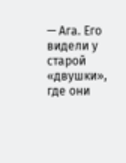— Ага. Его видели у старой «двушки», где они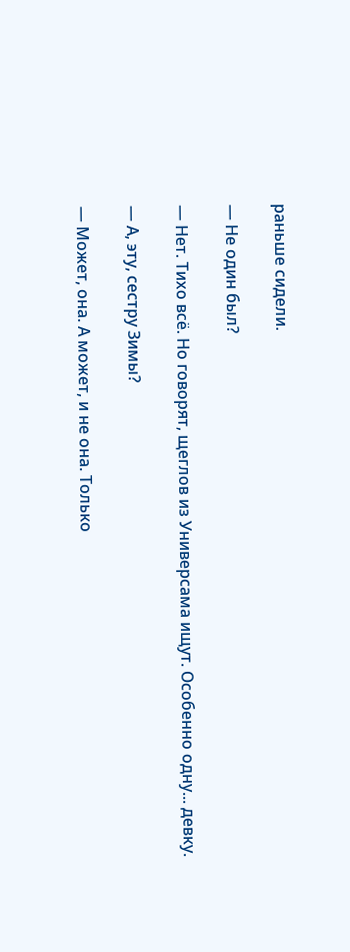раньше сидели.

— Не один был?

— Нет. Тихо всё. Но говорят, щеглов из Универсама ищут. Особенно одну... девку.

— А, эту, сестру Зимы?

— Может, она. А может, и не она. Только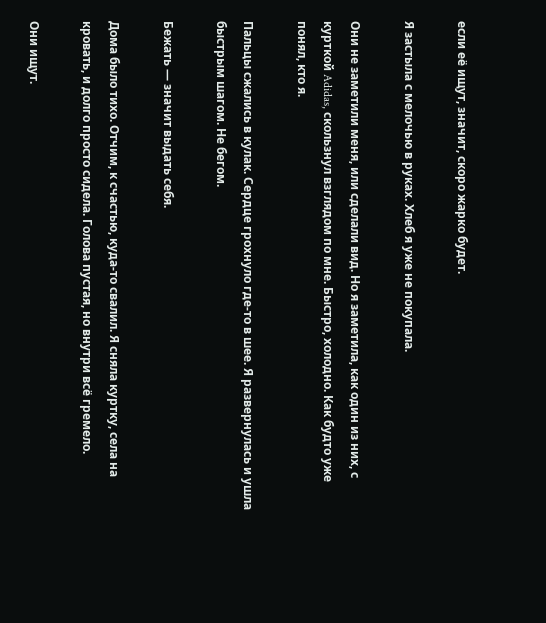если её ищут, значит, скоро жарко будет.

Я застыла с мелочью в руках. Хлеб я уже не покупала.

Они не заметили меня, или сделали вид. Но я заметила, как один из них, с курткой Adidas, скользнул взглядом по мне. Быстро, холодно. Как будто уже понял, кто я.

Пальцы сжались в кулак. Сердце грохнуло где-то в шее. Я развернулась и ушла быстрым шагом. Не бегом.

Бежать — значит выдать себя.

Дома было тихо. Отчим, к счастью, куда-то свалил. Я сняла куртку, села на кровать, и долго просто сидела. Голова пустая, но внутри всё гремело.

Они ищут.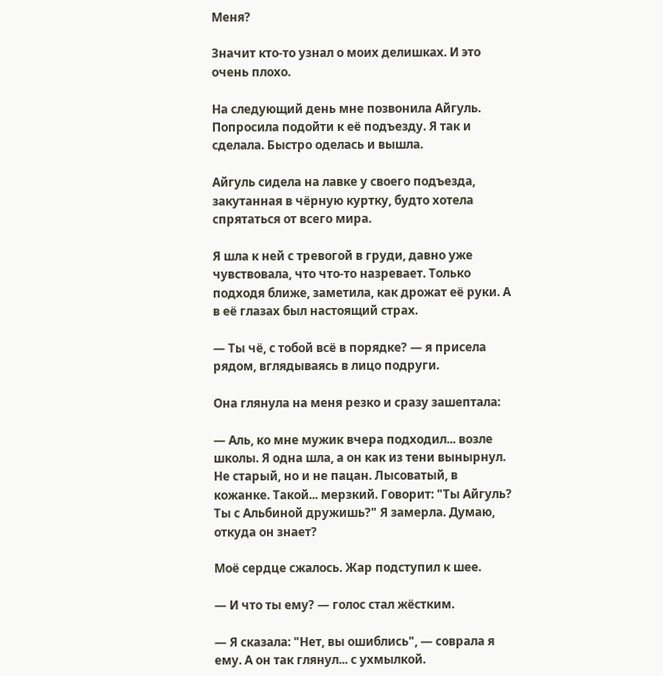Меня?

Значит кто-то узнал о моих делишках. И это очень плохо.

На следующий день мне позвонила Айгуль. Попросила подойти к её подъезду. Я так и сделала. Быстро оделась и вышла.

Айгуль сидела на лавке у своего подъезда, закутанная в чёрную куртку, будто хотела спрятаться от всего мира.

Я шла к ней с тревогой в груди, давно уже чувствовала, что что-то назревает. Только подходя ближе, заметила, как дрожат её руки. А в её глазах был настоящий страх.

— Ты чё, с тобой всё в порядке? — я присела рядом, вглядываясь в лицо подруги.

Она глянула на меня резко и сразу зашептала:

— Аль, ко мне мужик вчера подходил... возле школы. Я одна шла, а он как из тени вынырнул. Не старый, но и не пацан. Лысоватый, в кожанке. Такой... мерзкий. Говорит: "Ты Айгуль? Ты с Альбиной дружишь?" Я замерла. Думаю, откуда он знает?

Моё сердце сжалось. Жар подступил к шее.

— И что ты ему? — голос стал жёстким.

— Я сказала: "Нет, вы ошиблись", — соврала я ему. А он так глянул... с ухмылкой.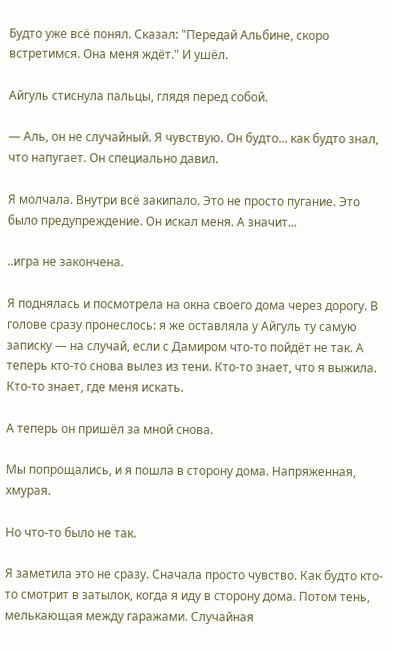Будто уже всё понял. Сказал: "Передай Альбине, скоро встретимся. Она меня ждёт." И ушёл.

Айгуль стиснула пальцы, глядя перед собой.

— Аль, он не случайный. Я чувствую. Он будто... как будто знал, что напугает. Он специально давил.

Я молчала. Внутри всё закипало. Это не просто пугание. Это было предупреждение. Он искал меня. А значит...

..игра не закончена.

Я поднялась и посмотрела на окна своего дома через дорогу. В голове сразу пронеслось: я же оставляла у Айгуль ту самую записку — на случай, если с Дамиром что-то пойдёт не так. А теперь кто-то снова вылез из тени. Кто-то знает, что я выжила. Кто-то знает, где меня искать.

А теперь он пришёл за мной снова.

Мы попрощались, и я пошла в сторону дома. Напряженная, хмурая.

Но что-то было не так.

Я заметила это не сразу. Сначала просто чувство. Как будто кто-то смотрит в затылок, когда я иду в сторону дома. Потом тень, мелькающая между гаражами. Случайная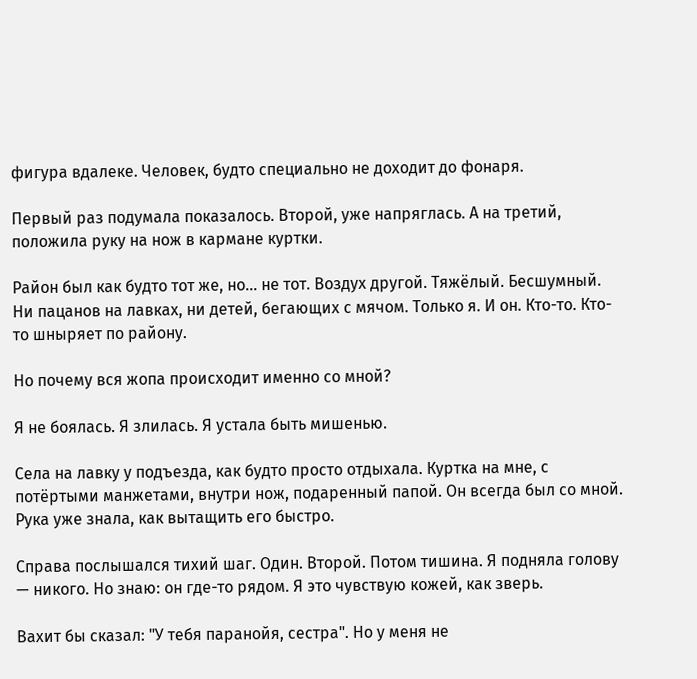фигура вдалеке. Человек, будто специально не доходит до фонаря.

Первый раз подумала показалось. Второй, уже напряглась. А на третий,  положила руку на нож в кармане куртки.

Район был как будто тот же, но... не тот. Воздух другой. Тяжёлый. Бесшумный. Ни пацанов на лавках, ни детей, бегающих с мячом. Только я. И он. Кто-то. Кто-то шныряет по району.

Но почему вся жопа происходит именно со мной?

Я не боялась. Я злилась. Я устала быть мишенью.

Села на лавку у подъезда, как будто просто отдыхала. Куртка на мне, с потёртыми манжетами, внутри нож, подаренный папой. Он всегда был со мной. Рука уже знала, как вытащить его быстро.

Справа послышался тихий шаг. Один. Второй. Потом тишина. Я подняла голову — никого. Но знаю: он где-то рядом. Я это чувствую кожей, как зверь.

Вахит бы сказал: "У тебя паранойя, сестра". Но у меня не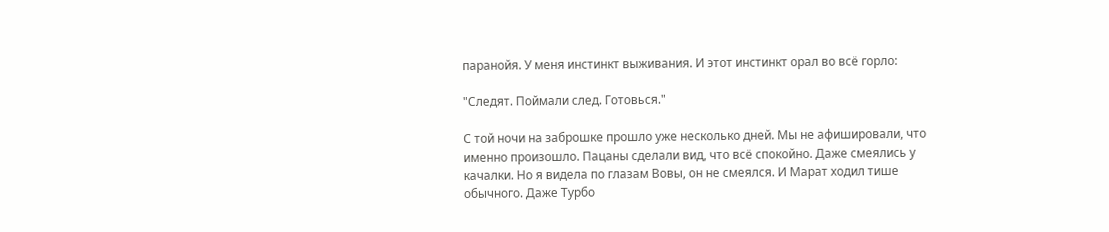паранойя. У меня инстинкт выживания. И этот инстинкт орал во всё горло:

"Следят. Поймали след. Готовься."

С той ночи на заброшке прошло уже несколько дней. Мы не афишировали, что именно произошло. Пацаны сделали вид, что всё спокойно. Даже смеялись у качалки. Но я видела по глазам Вовы, он не смеялся. И Марат ходил тише обычного. Даже Турбо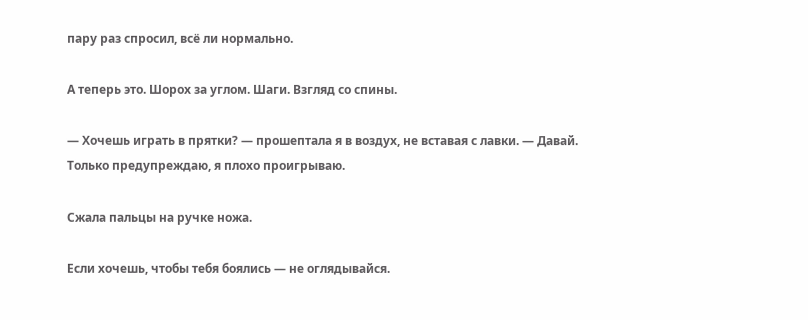пару раз спросил, всё ли нормально.

А теперь это. Шорох за углом. Шаги. Взгляд со спины.

— Хочешь играть в прятки? — прошептала я в воздух, не вставая с лавки. — Давай. Только предупреждаю, я плохо проигрываю.

Сжала пальцы на ручке ножа.

Если хочешь, чтобы тебя боялись — не оглядывайся.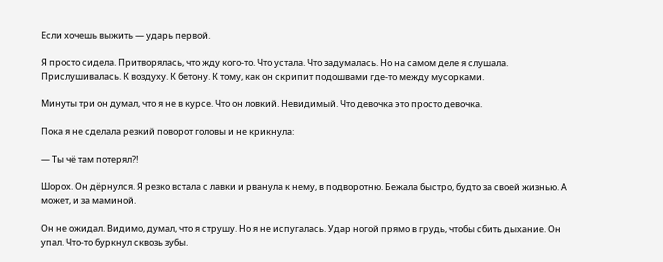Если хочешь выжить — ударь первой.

Я просто сидела. Притворялась, что жду кого-то. Что устала. Что задумалась. Но на самом деле я слушала. Прислушивалась. К воздуху. К бетону. К тому, как он скрипит подошвами где-то между мусорками.

Минуты три он думал, что я не в курсе. Что он ловкий. Невидимый. Что девочка это просто девочка.

Пока я не сделала резкий поворот головы и не крикнула:

— Ты чё там потерял?!

Шорох. Он дёрнулся. Я резко встала с лавки и рванула к нему, в подворотню. Бежала быстро, будто за своей жизнью. А может, и за маминой.

Он не ожидал. Видимо, думал, что я струшу. Но я не испугалась. Удар ногой прямо в грудь, чтобы сбить дыхание. Он упал. Что-то буркнул сквозь зубы.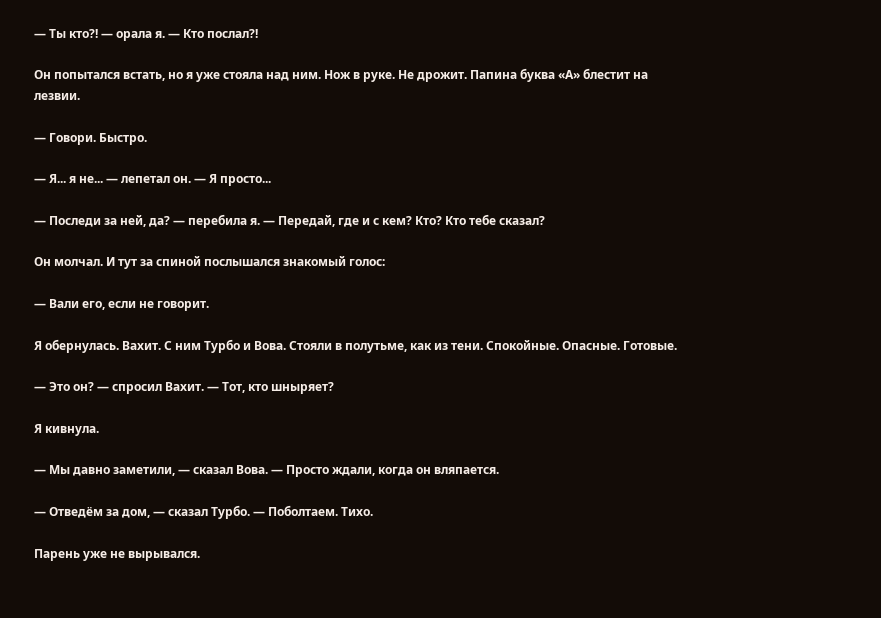— Ты кто?! — орала я. — Кто послал?!

Он попытался встать, но я уже стояла над ним. Нож в руке. Не дрожит. Папина буква «А» блестит на лезвии.

— Говори. Быстро.

— Я... я не... — лепетал он. — Я просто...

— Последи за ней, да? — перебила я. — Передай, где и с кем? Кто? Кто тебе сказал?

Он молчал. И тут за спиной послышался знакомый голос:

— Вали его, если не говорит.

Я обернулась. Вахит. С ним Турбо и Вова. Стояли в полутьме, как из тени. Спокойные. Опасные. Готовые.

— Это он? — спросил Вахит. — Тот, кто шныряет?

Я кивнула.

— Мы давно заметили, — сказал Вова. — Просто ждали, когда он вляпается.

— Отведём за дом, — сказал Турбо. — Поболтаем. Тихо.

Парень уже не вырывался.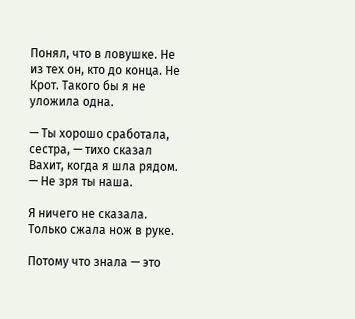Понял, что в ловушке. Не из тех он, кто до конца. Не Крот. Такого бы я не уложила одна.

— Ты хорошо сработала, сестра, — тихо сказал Вахит, когда я шла рядом. — Не зря ты наша.

Я ничего не сказала. Только сжала нож в руке.

Потому что знала — это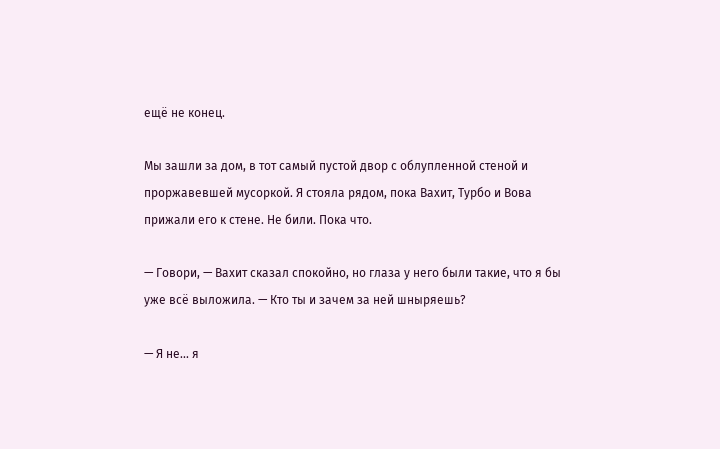ещё не конец.

Мы зашли за дом, в тот самый пустой двор с облупленной стеной и проржавевшей мусоркой. Я стояла рядом, пока Вахит, Турбо и Вова прижали его к стене. Не били. Пока что.

— Говори, — Вахит сказал спокойно, но глаза у него были такие, что я бы уже всё выложила. — Кто ты и зачем за ней шныряешь?

— Я не... я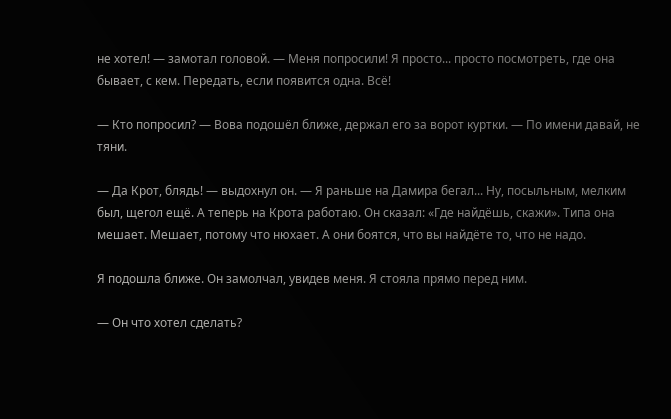не хотел! — замотал головой. — Меня попросили! Я просто... просто посмотреть, где она бывает, с кем. Передать, если появится одна. Всё!

— Кто попросил? — Вова подошёл ближе, держал его за ворот куртки. — По имени давай, не тяни.

— Да Крот, блядь! — выдохнул он. — Я раньше на Дамира бегал... Ну, посыльным, мелким был, щегол ещё. А теперь на Крота работаю. Он сказал: «Где найдёшь, скажи». Типа она мешает. Мешает, потому что нюхает. А они боятся, что вы найдёте то, что не надо.

Я подошла ближе. Он замолчал, увидев меня. Я стояла прямо перед ним.

— Он что хотел сделать?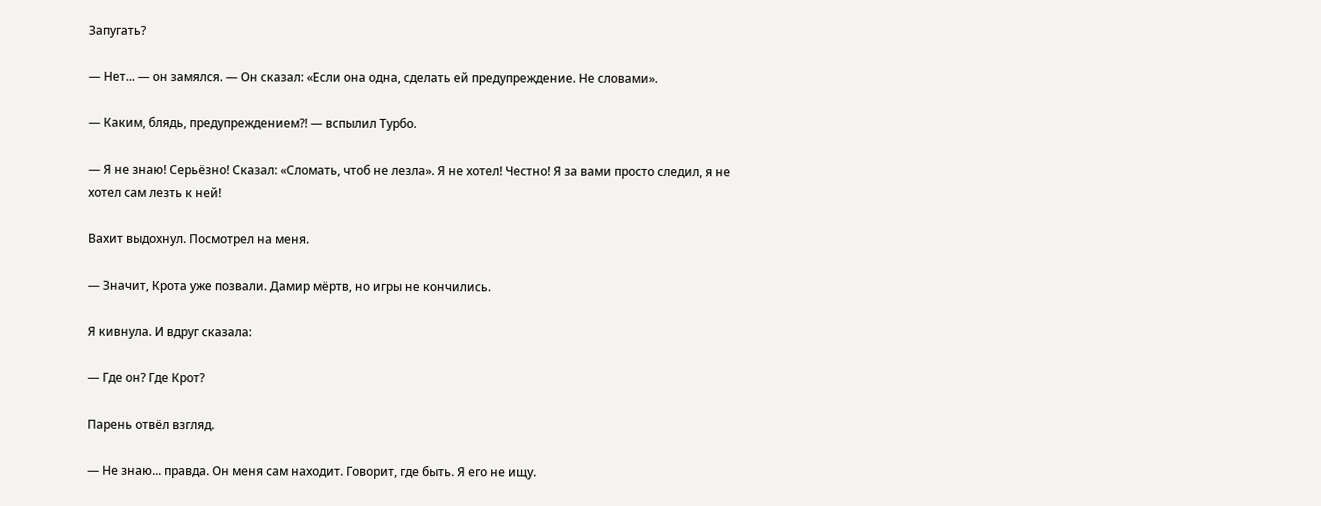Запугать?

— Нет... — он замялся. — Он сказал: «Если она одна, сделать ей предупреждение. Не словами».

— Каким, блядь, предупреждением?! — вспылил Турбо.

— Я не знаю! Серьёзно! Сказал: «Сломать, чтоб не лезла». Я не хотел! Честно! Я за вами просто следил, я не хотел сам лезть к ней!

Вахит выдохнул. Посмотрел на меня.

— Значит, Крота уже позвали. Дамир мёртв, но игры не кончились.

Я кивнула. И вдруг сказала:

— Где он? Где Крот?

Парень отвёл взгляд.

— Не знаю... правда. Он меня сам находит. Говорит, где быть. Я его не ищу.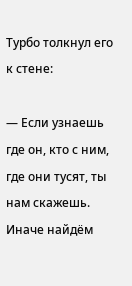Турбо толкнул его к стене:

— Если узнаешь где он, кто с ним, где они тусят, ты нам скажешь. Иначе найдём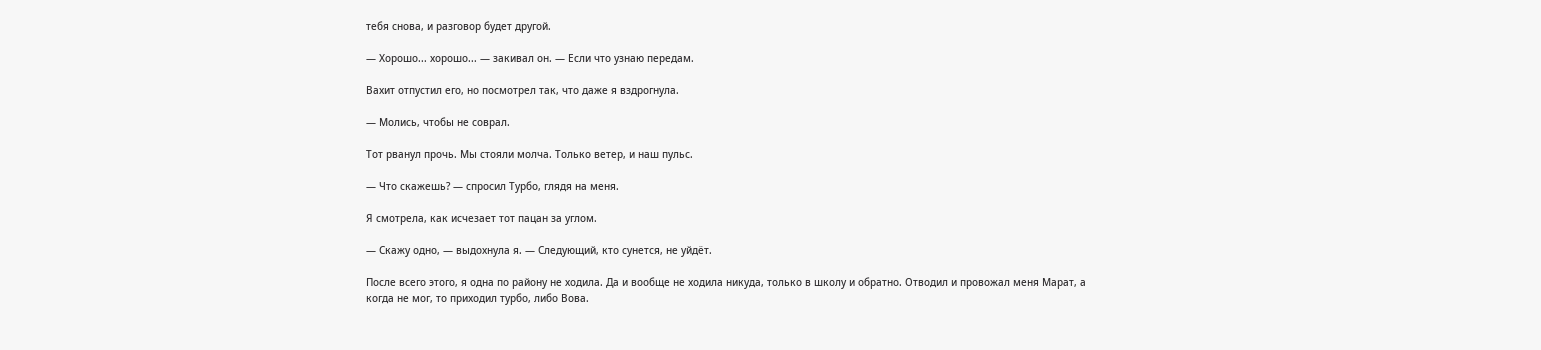тебя снова, и разговор будет другой.

— Хорошо... хорошо... — закивал он. — Если что узнаю передам.

Вахит отпустил его, но посмотрел так, что даже я вздрогнула.

— Молись, чтобы не соврал.

Тот рванул прочь. Мы стояли молча. Только ветер, и наш пульс.

— Что скажешь? — спросил Турбо, глядя на меня.

Я смотрела, как исчезает тот пацан за углом.

— Скажу одно, — выдохнула я. — Следующий, кто сунется, не уйдёт.

После всего этого, я одна по району не ходила. Да и вообще не ходила никуда, только в школу и обратно. Отводил и провожал меня Марат, а когда не мог, то приходил турбо, либо Вова.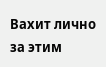Вахит лично за этим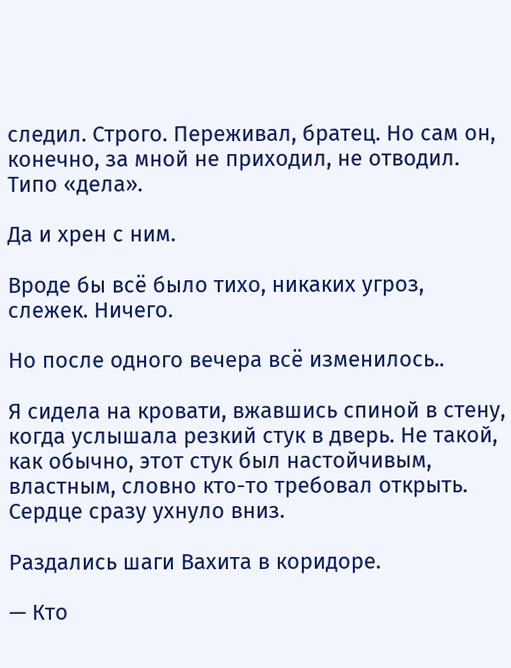следил. Строго. Переживал, братец. Но сам он, конечно, за мной не приходил, не отводил. Типо «дела».

Да и хрен с ним.

Вроде бы всё было тихо, никаких угроз, слежек. Ничего.

Но после одного вечера всё изменилось..

Я сидела на кровати, вжавшись спиной в стену, когда услышала резкий стук в дверь. Не такой, как обычно, этот стук был настойчивым, властным, словно кто-то требовал открыть. Сердце сразу ухнуло вниз.

Раздались шаги Вахита в коридоре.

— Кто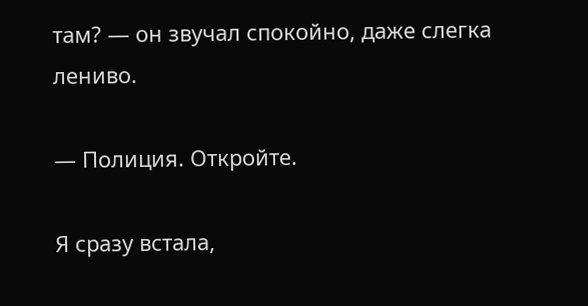там? — он звучал спокойно, даже слегка лениво.

— Полиция. Откройте.

Я сразу встала,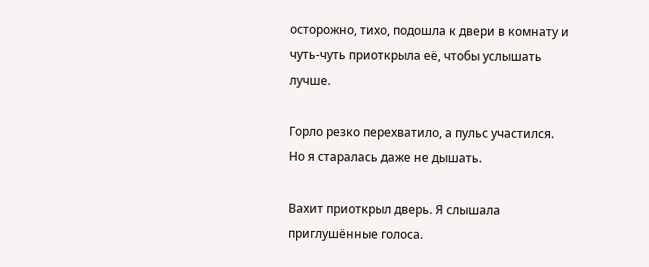осторожно, тихо, подошла к двери в комнату и чуть-чуть приоткрыла её, чтобы услышать лучше.

Горло резко перехватило, а пульс участился. Но я старалась даже не дышать.

Вахит приоткрыл дверь. Я слышала приглушённые голоса.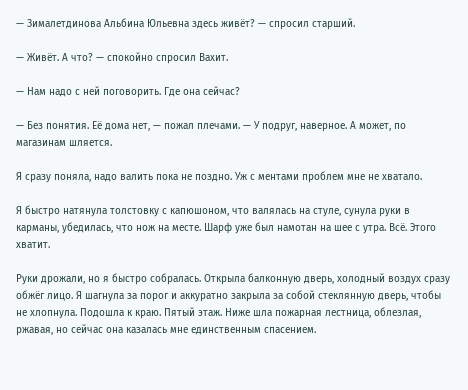— Зималетдинова Альбина Юльевна здесь живёт? — спросил старший.

— Живёт. А что? — спокойно спросил Вахит.

— Нам надо с ней поговорить. Где она сейчас?

— Без понятия. Её дома нет, — пожал плечами. — У подруг, наверное. А может, по магазинам шляется.

Я сразу поняла, надо валить пока не поздно. Уж с ментами проблем мне не хватало.

Я быстро натянула толстовку с капюшоном, что валялась на стуле, сунула руки в карманы, убедилась, что нож на месте. Шарф уже был намотан на шее с утра. Всё. Этого хватит.

Руки дрожали, но я быстро собралась. Открыла балконную дверь, холодный воздух сразу обжёг лицо. Я шагнула за порог и аккуратно закрыла за собой стеклянную дверь, чтобы не хлопнула. Подошла к краю. Пятый этаж. Ниже шла пожарная лестница, облезлая, ржавая, но сейчас она казалась мне единственным спасением.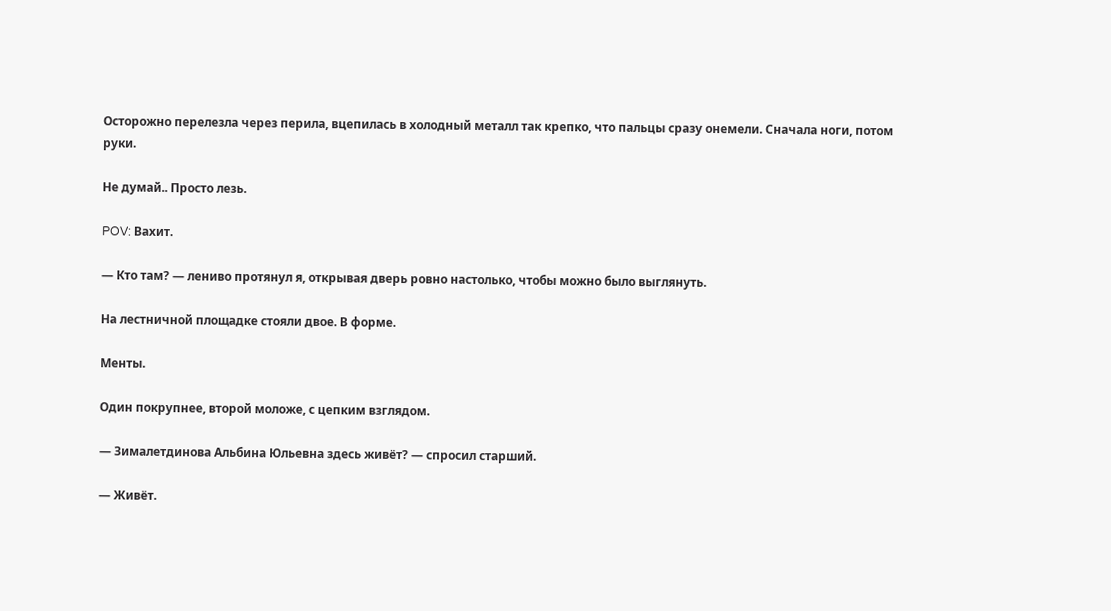Осторожно перелезла через перила, вцепилась в холодный металл так крепко, что пальцы сразу онемели. Сначала ноги, потом руки.

Не думай.. Просто лезь.

POV: Вахит.

— Кто там? — лениво протянул я, открывая дверь ровно настолько, чтобы можно было выглянуть.

На лестничной площадке стояли двое. В форме.

Менты.

Один покрупнее, второй моложе, с цепким взглядом.

— Зималетдинова Альбина Юльевна здесь живёт? — спросил старший.

— Живёт.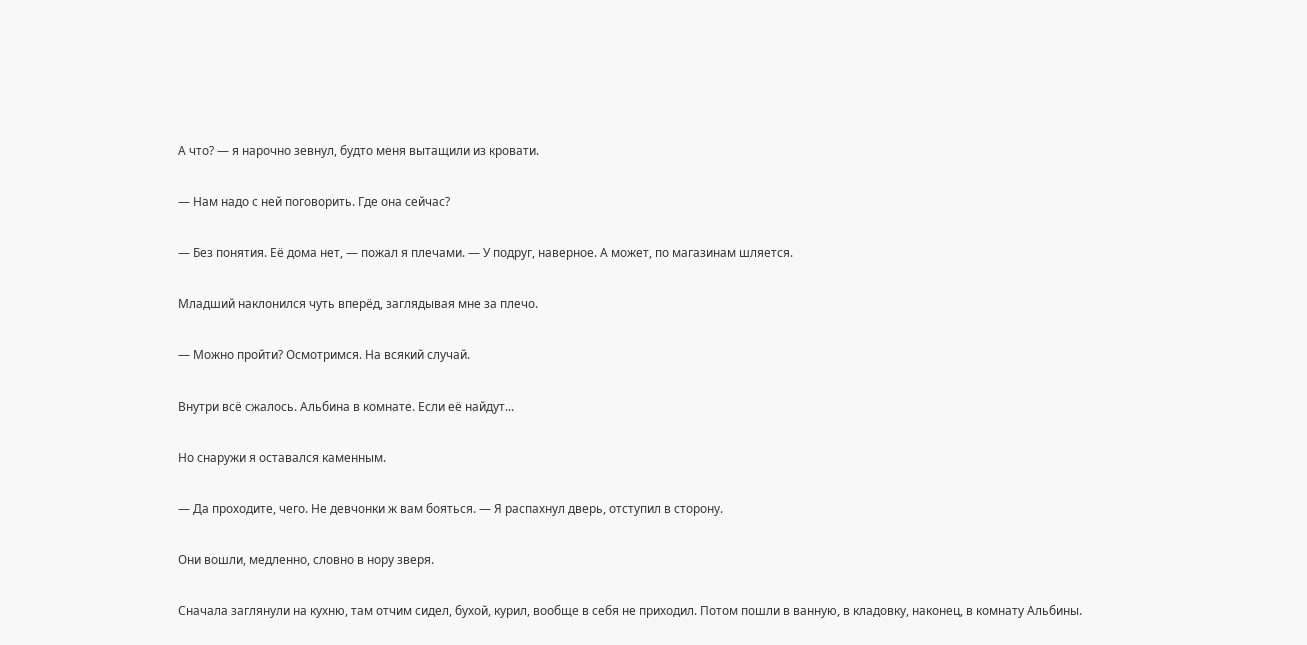А что? — я нарочно зевнул, будто меня вытащили из кровати.

— Нам надо с ней поговорить. Где она сейчас?

— Без понятия. Её дома нет, — пожал я плечами. — У подруг, наверное. А может, по магазинам шляется.

Младший наклонился чуть вперёд, заглядывая мне за плечо.

— Можно пройти? Осмотримся. На всякий случай.

Внутри всё сжалось. Альбина в комнате. Если её найдут...

Но снаружи я оставался каменным.

— Да проходите, чего. Не девчонки ж вам бояться. — Я распахнул дверь, отступил в сторону.

Они вошли, медленно, словно в нору зверя.

Сначала заглянули на кухню, там отчим сидел, бухой, курил, вообще в себя не приходил. Потом пошли в ванную, в кладовку, наконец, в комнату Альбины.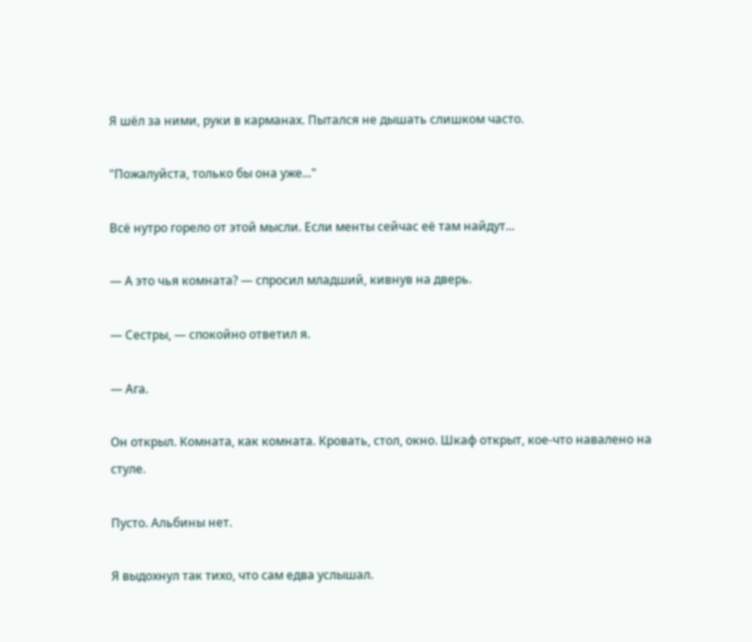Я шёл за ними, руки в карманах. Пытался не дышать слишком часто.

"Пожалуйста, только бы она уже..."

Всё нутро горело от этой мысли. Если менты сейчас её там найдут...

— А это чья комната? — спросил младший, кивнув на дверь.

— Сестры, — спокойно ответил я.

— Ага.

Он открыл. Комната, как комната. Кровать, стол, окно. Шкаф открыт, кое-что навалено на стуле.

Пусто. Альбины нет.

Я выдохнул так тихо, что сам едва услышал.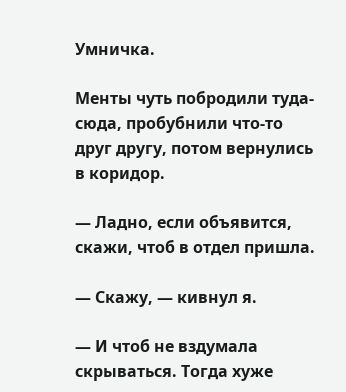Умничка.

Менты чуть побродили туда-сюда, пробубнили что-то друг другу, потом вернулись в коридор.

— Ладно, если объявится, скажи, чтоб в отдел пришла.

— Скажу, — кивнул я.

— И чтоб не вздумала скрываться. Тогда хуже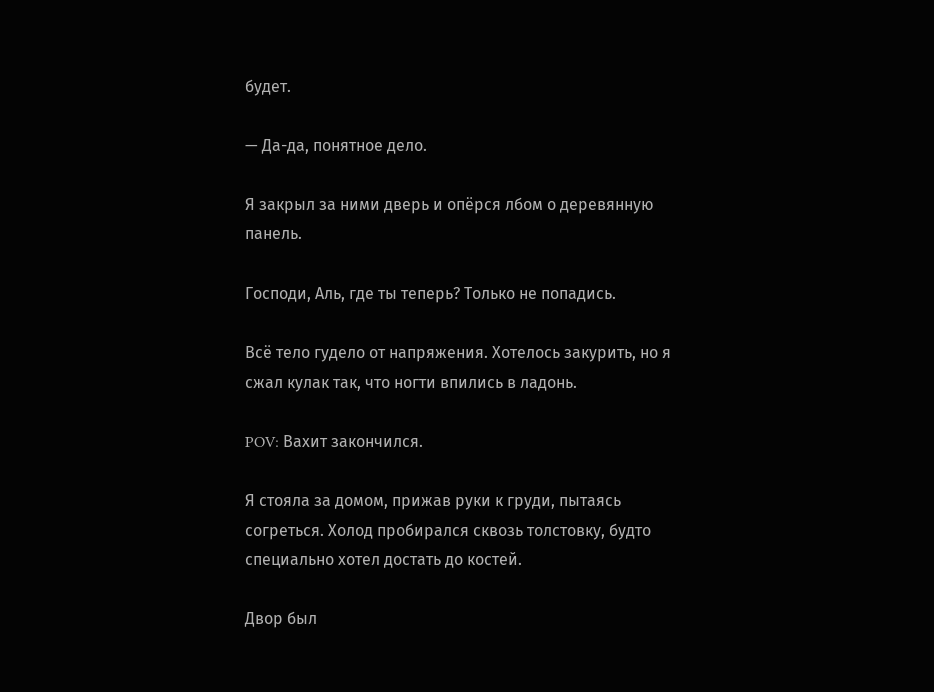будет.

— Да-да, понятное дело.

Я закрыл за ними дверь и опёрся лбом о деревянную панель.

Господи, Аль, где ты теперь? Только не попадись.

Всё тело гудело от напряжения. Хотелось закурить, но я сжал кулак так, что ногти впились в ладонь.

POV: Вахит закончился.

Я стояла за домом, прижав руки к груди, пытаясь согреться. Холод пробирался сквозь толстовку, будто специально хотел достать до костей.

Двор был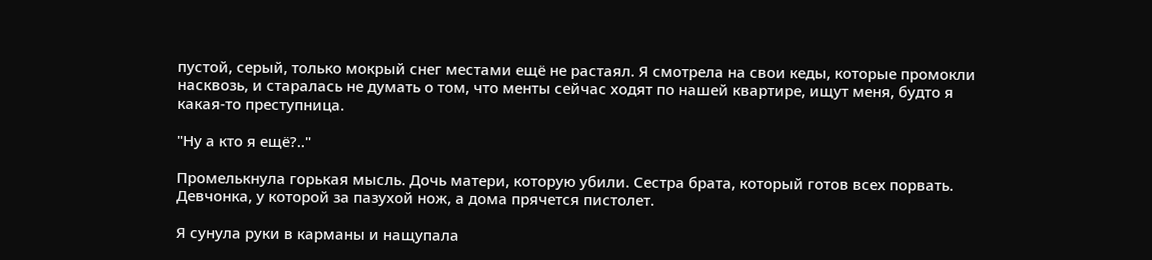пустой, серый, только мокрый снег местами ещё не растаял. Я смотрела на свои кеды, которые промокли насквозь, и старалась не думать о том, что менты сейчас ходят по нашей квартире, ищут меня, будто я какая-то преступница.

"Ну а кто я ещё?.."

Промелькнула горькая мысль. Дочь матери, которую убили. Сестра брата, который готов всех порвать. Девчонка, у которой за пазухой нож, а дома прячется пистолет.

Я сунула руки в карманы и нащупала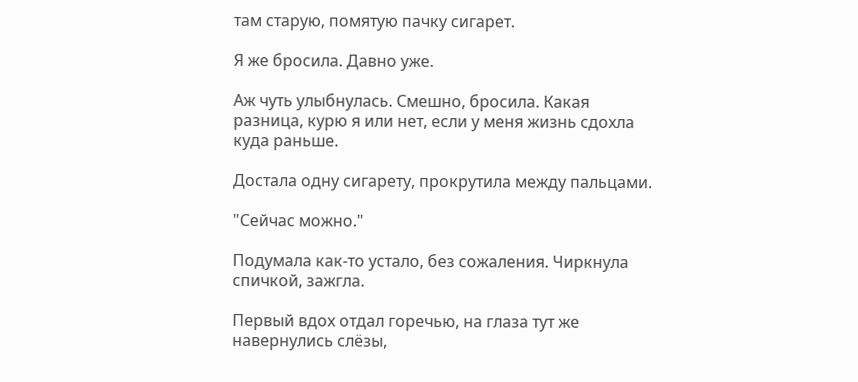там старую, помятую пачку сигарет.

Я же бросила. Давно уже.

Аж чуть улыбнулась. Смешно, бросила. Какая разница, курю я или нет, если у меня жизнь сдохла куда раньше.

Достала одну сигарету, прокрутила между пальцами.

"Сейчас можно."

Подумала как-то устало, без сожаления. Чиркнула спичкой, зажгла.

Первый вдох отдал горечью, на глаза тут же навернулись слёзы,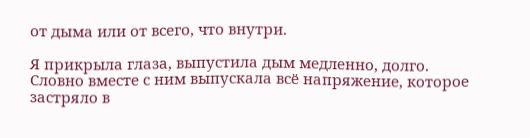от дыма или от всего, что внутри.

Я прикрыла глаза, выпустила дым медленно, долго. Словно вместе с ним выпускала всё напряжение, которое застряло в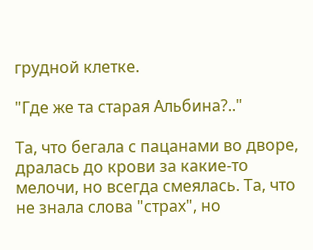грудной клетке.

"Где же та старая Альбина?.."

Та, что бегала с пацанами во дворе, дралась до крови за какие-то мелочи, но всегда смеялась. Та, что не знала слова "страх", но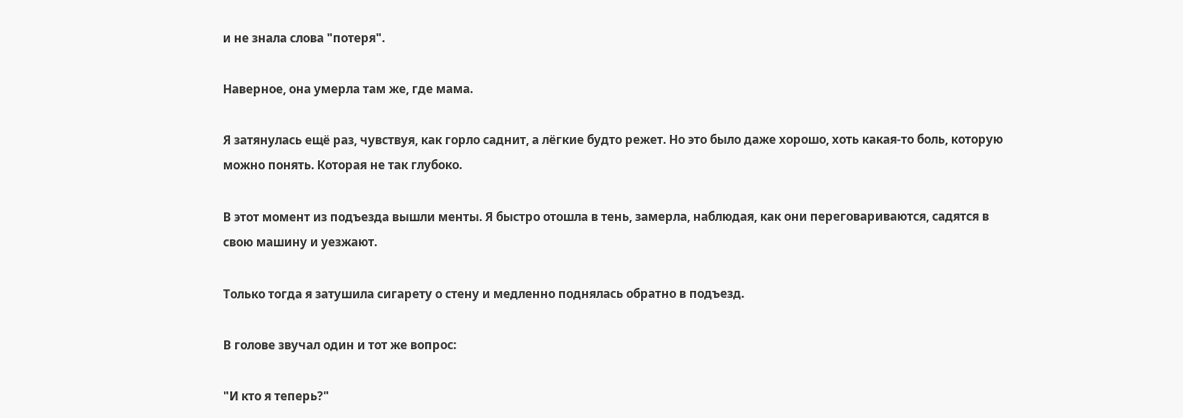и не знала слова "потеря".

Наверное, она умерла там же, где мама.

Я затянулась ещё раз, чувствуя, как горло саднит, а лёгкие будто режет. Но это было даже хорошо, хоть какая-то боль, которую можно понять. Которая не так глубоко.

В этот момент из подъезда вышли менты. Я быстро отошла в тень, замерла, наблюдая, как они переговариваются, садятся в свою машину и уезжают.

Только тогда я затушила сигарету о стену и медленно поднялась обратно в подъезд.

В голове звучал один и тот же вопрос:

"И кто я теперь?"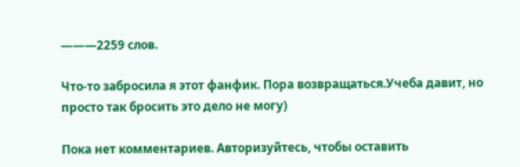———2259 слов.

Что-то забросила я этот фанфик. Пора возвращаться.Учеба давит, но просто так бросить это дело не могу)

Пока нет комментариев. Авторизуйтесь, чтобы оставить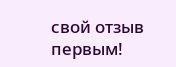свой отзыв первым!